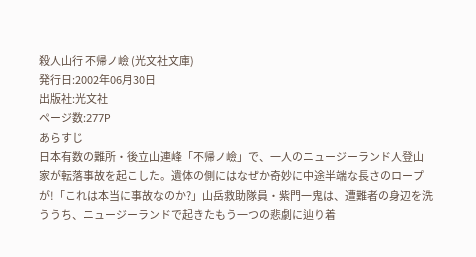殺人山行 不帰ノ嶮 (光文社文庫)
発行日:2002年06月30日
出版社:光文社
ページ数:277P
あらすじ
日本有数の難所・後立山連峰「不帰ノ嶮」で、一人のニュージーランド人登山家が転落事故を起こした。遺体の側にはなぜか奇妙に中途半端な長さのロープが!「これは本当に事故なのか?」山岳救助隊員・紫門一鬼は、遭難者の身辺を洗ううち、ニュージーランドで起きたもう一つの悲劇に辿り着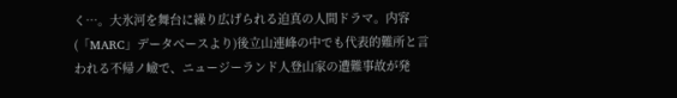く…。大氷河を舞台に繰り広げられる迫真の人間ドラマ。内容(「MARC」データベースより)後立山連峰の中でも代表的難所と言われる不帰ノ嶮で、ニュージーランド人登山家の遭難事故が発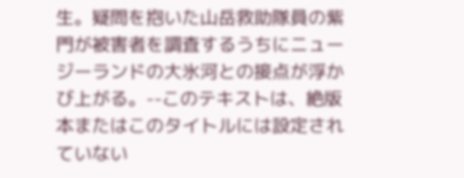生。疑問を抱いた山岳救助隊員の紫門が被害者を調査するうちにニュージーランドの大氷河との接点が浮かび上がる。--このテキストは、絶版本またはこのタイトルには設定されていない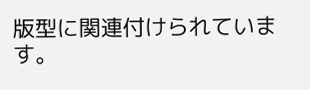版型に関連付けられています。